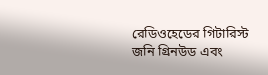রেডিওহেডের গিটারিস্ট জনি গ্রিনউড এবং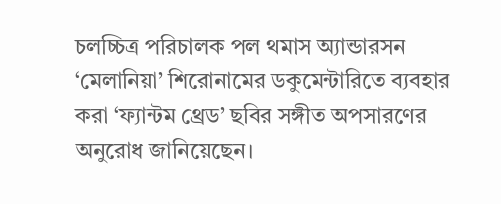চলচ্চিত্র পরিচালক পল থমাস অ্যান্ডারসন ‘মেলানিয়া’ শিরোনামের ডকুমেন্টারিতে ব্যবহার করা ‘ফ্যান্টম থ্রেড’ ছবির সঙ্গীত অপসারণের অনুরোধ জানিয়েছেন।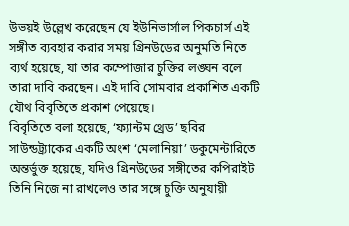উভয়ই উল্লেখ করেছেন যে ইউনিভার্সাল পিকচার্স এই সঙ্গীত ব্যবহার করার সময় গ্রিনউডের অনুমতি নিতে ব্যর্থ হয়েছে, যা তার কম্পোজার চুক্তির লঙ্ঘন বলে তারা দাবি করছেন। এই দাবি সোমবার প্রকাশিত একটি যৌথ বিবৃতিতে প্রকাশ পেয়েছে।
বিবৃতিতে বলা হয়েছে, ‘ফ্যান্টম থ্রেড’ ছবির সাউন্ডট্র্যাকের একটি অংশ ‘মেলানিয়া’ ডকুমেন্টারিতে অন্তর্ভুক্ত হয়েছে, যদিও গ্রিনউডের সঙ্গীতের কপিরাইট তিনি নিজে না রাখলেও তার সঙ্গে চুক্তি অনুযায়ী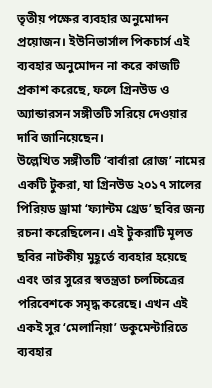তৃতীয় পক্ষের ব্যবহার অনুমোদন প্রয়োজন। ইউনিভার্সাল পিকচার্স এই ব্যবহার অনুমোদন না করে কাজটি প্রকাশ করেছে, ফলে গ্রিনউড ও অ্যান্ডারসন সঙ্গীতটি সরিয়ে দেওয়ার দাবি জানিয়েছেন।
উল্লেখিত সঙ্গীতটি ‘বার্বারা রোজ’ নামের একটি টুকরা, যা গ্রিনউড ২০১৭ সালের পিরিয়ড ড্রামা ‘ফ্যান্টম থ্রেড’ ছবির জন্য রচনা করেছিলেন। এই টুকরাটি মূলত ছবির নাটকীয় মুহূর্তে ব্যবহার হয়েছে এবং তার সুরের স্বতন্ত্রতা চলচ্চিত্রের পরিবেশকে সমৃদ্ধ করেছে। এখন এই একই সুর ‘মেলানিয়া’ ডকুমেন্টারিতে ব্যবহার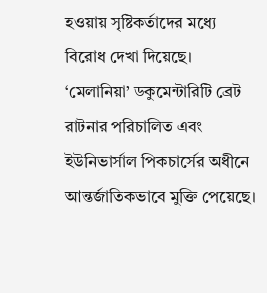হওয়ায় সৃষ্টিকর্তাদের মধ্যে বিরোধ দেখা দিয়েছে।
‘মেলানিয়া’ ডকুমেন্টারিটি ব্রেট রাটনার পরিচালিত এবং ইউনিভার্সাল পিকচার্সের অধীনে আন্তর্জাতিকভাবে মুক্তি পেয়েছে।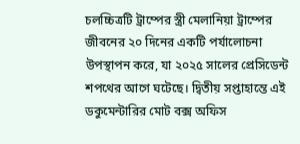চলচ্চিত্রটি ট্রাম্পের স্ত্রী মেলানিয়া ট্রাম্পের জীবনের ২০ দিনের একটি পর্যালোচনা উপস্থাপন করে, যা ২০২৫ সালের প্রেসিডেন্ট শপথের আগে ঘটেছে। দ্বিতীয় সপ্তাহান্তে এই ডকুমেন্টারির মোট বক্স অফিস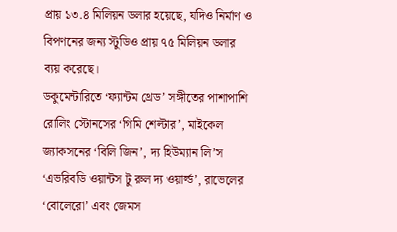প্রায় ১৩.৪ মিলিয়ন ডলার হয়েছে, যদিও নির্মাণ ও বিপণনের জন্য স্টুডিও প্রায় ৭৫ মিলিয়ন ডলার ব্যয় করেছে।
ডকুমেন্টারিতে ‘ফ্যান্টম থ্রেড’ সঙ্গীতের পাশাপাশি রোলিং স্টোনসের ‘গিমি শেল্টার’, মাইকেল জ্যাকসনের ‘বিলি জিন’, দ্য হিউম্যান লি’স ‘এভরিবডি ওয়ান্টস টু রুল দ্য ওয়ার্ল্ড’, রাভেলের ‘বোলেরো’ এবং জেমস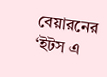বেয়ারনের ‘ইটস এ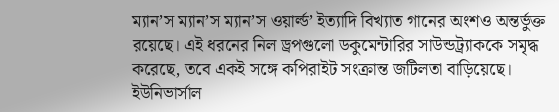ম্যান’স ম্যান’স ম্যান’স ওয়ার্ল্ড’ ইত্যাদি বিখ্যাত গানের অংশও অন্তর্ভুক্ত রয়েছে। এই ধরনের নিল ড্রপগুলো ডকুমেন্টারির সাউন্ডট্র্যাককে সমৃদ্ধ করেছে, তবে একই সঙ্গে কপিরাইট সংক্রান্ত জটিলতা বাড়িয়েছে।
ইউনিভার্সাল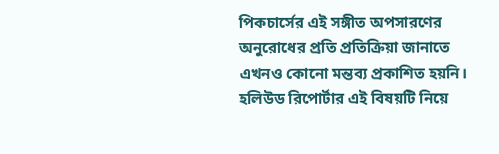পিকচার্সের এই সঙ্গীত অপসারণের অনুরোধের প্রতি প্রতিক্রিয়া জানাতে এখনও কোনো মন্তব্য প্রকাশিত হয়নি। হলিউড রিপোর্টার এই বিষয়টি নিয়ে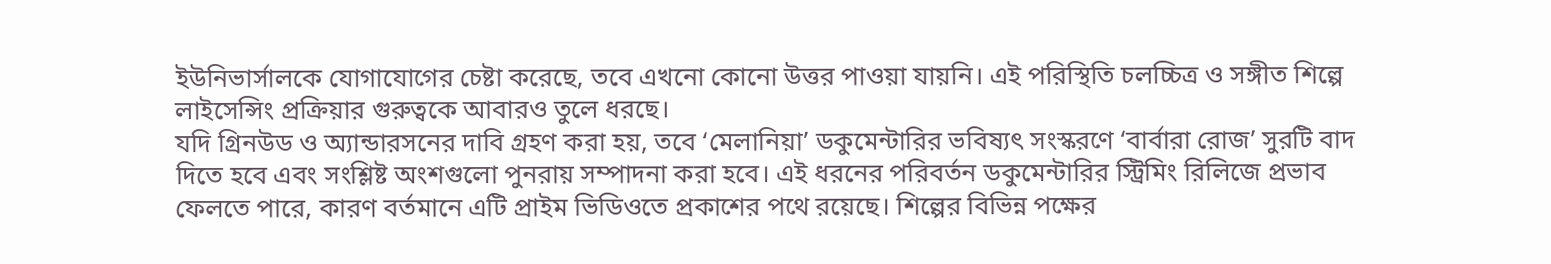ইউনিভার্সালকে যোগাযোগের চেষ্টা করেছে, তবে এখনো কোনো উত্তর পাওয়া যায়নি। এই পরিস্থিতি চলচ্চিত্র ও সঙ্গীত শিল্পে লাইসেন্সিং প্রক্রিয়ার গুরুত্বকে আবারও তুলে ধরছে।
যদি গ্রিনউড ও অ্যান্ডারসনের দাবি গ্রহণ করা হয়, তবে ‘মেলানিয়া’ ডকুমেন্টারির ভবিষ্যৎ সংস্করণে ‘বার্বারা রোজ’ সুরটি বাদ দিতে হবে এবং সংশ্লিষ্ট অংশগুলো পুনরায় সম্পাদনা করা হবে। এই ধরনের পরিবর্তন ডকুমেন্টারির স্ট্রিমিং রিলিজে প্রভাব ফেলতে পারে, কারণ বর্তমানে এটি প্রাইম ভিডিওতে প্রকাশের পথে রয়েছে। শিল্পের বিভিন্ন পক্ষের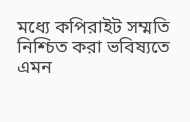মধ্যে কপিরাইট সম্মতি নিশ্চিত করা ভবিষ্যতে এমন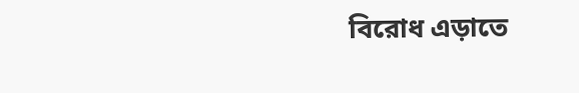বিরোধ এড়াতে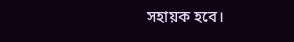সহায়ক হবে।